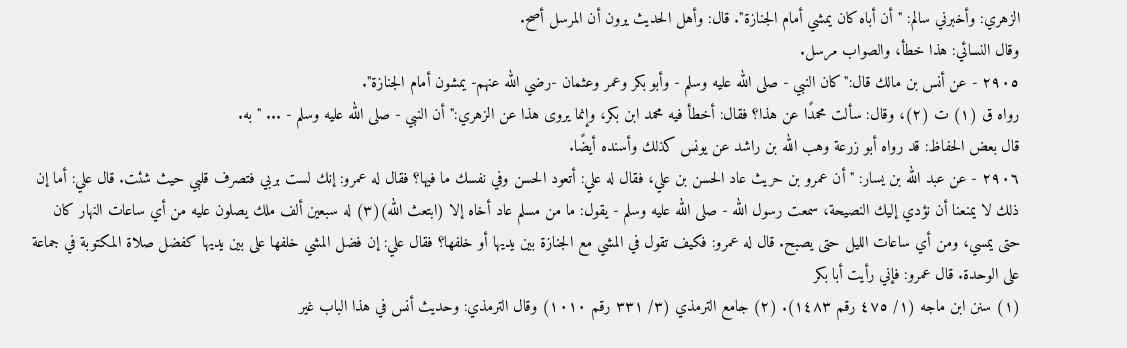الزهري: وأخبرني سالم: "أن أباه كان يمشي أمام الجنازة". قال: وأهل الحديث يرون أن المرسل أصح.
وقال النسائي: هذا خطأ، والصواب مرسل.
٢٩٠٥ - عن أنس بن مالك قال:"كان النبي - صلى الله عليه وسلم - وأبو بكر وعمر وعثمان -رضي الله عنهم- يمشون أمام الجنازة".
رواه ق (١) ت (٢)، وقال: سألت محمدًا عن هذا؟ فقال: أخطأ فيه محمد ابن بكر، وإنما يروى هذا عن الزهري:"أن النبي - صلى الله عليه وسلم - ... " به.
قال بعض الحفاظ: قد رواه أبو زرعة وهب الله بن راشد عن يونس كذلك وأسنده أيضًا.
٢٩٠٦ - عن عبد الله بن يسار: "أن عمرو بن حريث عاد الحسن بن علي، فقال له علي: أتعود الحسن وفي نفسك ما فيها؟ فقال له عمرو: إنك لست بربي فتصرف قلبي حيث شئت. قال علي: أما إن ذلك لا يمنعنا أن نؤدي إليك النصيحة، سمعت رسول الله - صلى الله عليه وسلم - يقول: ما من مسلم عاد أخاه إلا (ابتعث الله)(٣) له سبعين ألف ملك يصلون عليه من أي ساعات النهار كان حتى يمسي، ومن أي ساعات الليل حتى يصبح. قال له عمرو: فكيف تقول في المشي مع الجنازة بين يديها أو خلفها؟ فقال علي: إن فضل المشي خلفها على بين يديها كفضل صلاة المكتوبة في جماعة على الوحدة. قال عمرو: فإني رأيت أبا بكر
(١) سنن ابن ماجه (١/ ٤٧٥ رقم ١٤٨٣). (٢) جامع الترمذي (٣/ ٣٣١ رقم ١٠١٠) وقال الترمذي: وحديث أنس في هذا الباب غير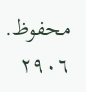محفوظ.
٢٩٠٦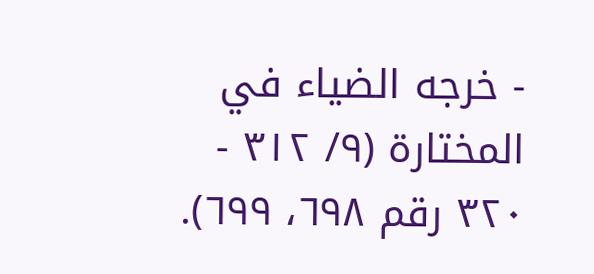- خرجه الضياء في المختارة (٩/ ٣١٢ - ٣٢٠ رقم ٦٩٨، ٦٩٩).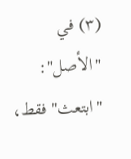(٣) في "الأصل": "ابتعث" فقط،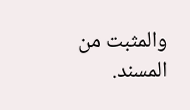والمثبت من المسند.